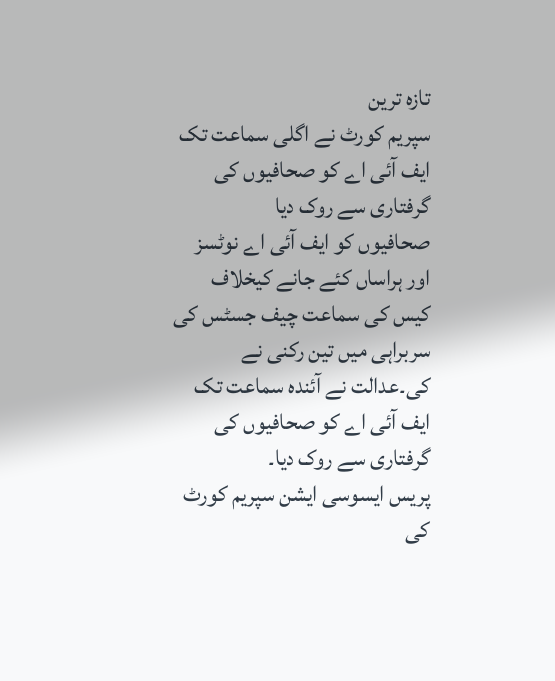تازہ ترین
سپریم کورٹ نے اگلی سماعت تک ایف آئی اے کو صحافیوں کی گرفتاری سے روک دیا
صحافیوں کو ایف آئی اے نوٹسز اور ہراساں کئے جانے کیخلاف کیس کی سماعت چیف جسٹس کی سربراہی میں تین رکنی نے کی۔عدالت نے آئندہ سماعت تک ایف آئی اے کو صحافیوں کی گرفتاری سے روک دیا۔
پریس ایسوسی ایشن سپریم کورٹ کی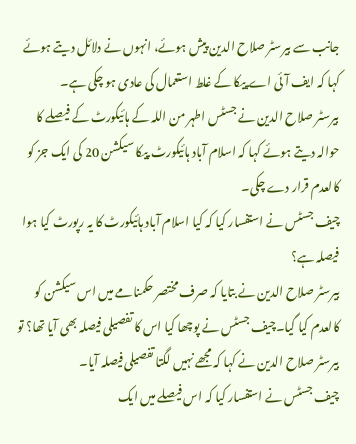جانب سے بیرسٹر صلاح الدین پیش ہوئے، انہوں نے دلائل دیتے ہوئے کہا کہ ایف آئی اے پیکا کے غلط استعمال کی عادی ہو چکی ہے۔
بیرسٹر صلاح الدین نے جسٹس اطہر من اللہ کے ہائیکورٹ کے فیصلے کا حوالہ دیتے ہوئے کہا کہ اسلام آباد ہائیکورٹ پیکا سیکشن 20 کی ایک جز کو کالعدم قرار دے چکی۔
چیف جسٹس نے استفسار کیا کہ کیا اسلام آباد ہائیکورٹ کا یہ رپورٹ کیا ہوا فیصلہ ہے؟
بیرسٹر صلاح الدین نے بتایا کہ صرف مختصر حکمنامے میں اس سیکشن کو کالعدم کیا گیا۔چیف جسٹس نے پوچھا کیا اس کا تفصیلی فیصلہ بھی آیا تھا؟ تو بیرسٹر صلاح الدین نے کہا کہ مجھے نہیں لگتا تفصیلی فیصلہ آیا۔
چیف جسٹس نے استفسار کیا کہ اس فیصلے میں ایک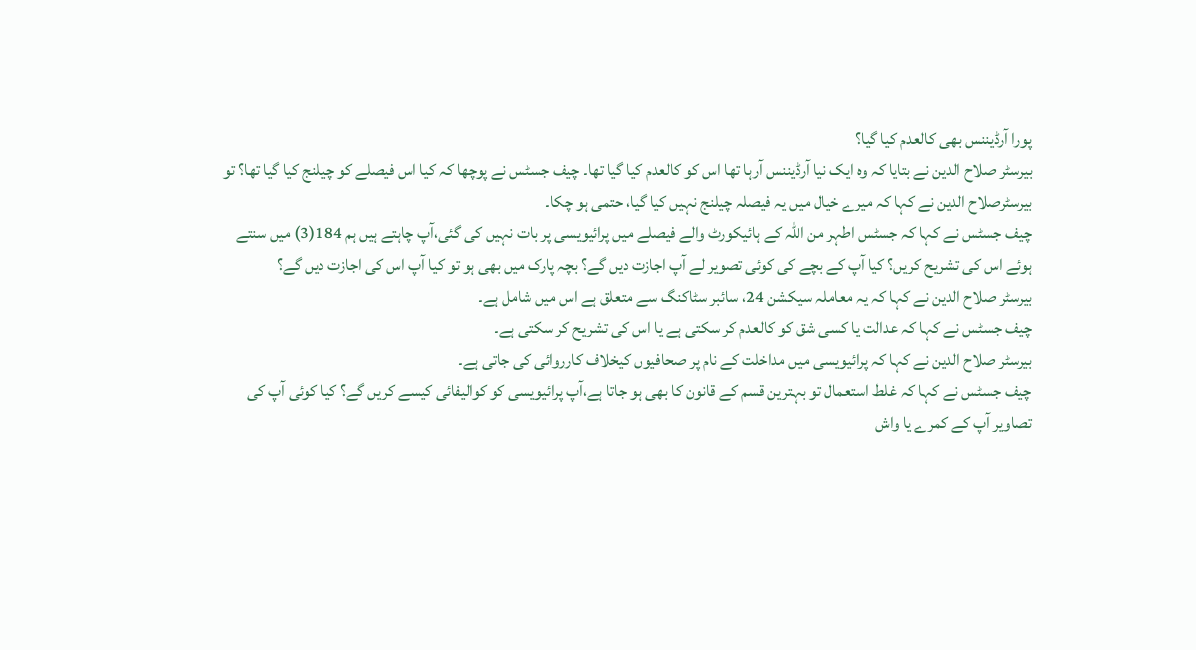پورا آرڈیننس بھی کالعدم کیا گیا؟
بیرسٹر صلاح الدین نے بتایا کہ وہ ایک نیا آرڈیننس آرہا تھا اس کو کالعدم کیا گیا تھا۔ چیف جسٹس نے پوچھا کہ کیا اس فیصلے کو چیلنج کیا گیا تھا؟ تو بیرسٹرصلاح الدین نے کہا کہ میرے خیال میں یہ فیصلہ چیلنج نہیں کیا گیا، حتمی ہو چکا۔
چیف جسٹس نے کہا کہ جسٹس اطہر من اللہ کے ہائیکورٹ والے فیصلے میں پرائیویسی پر بات نہیں کی گئی،آپ چاہتے ہیں ہم 184(3) میں سنتے ہوئے اس کی تشریح کریں؟ کیا آپ کے بچے کی کوئی تصویر لے آپ اجازت دیں گے؟ بچہ پارک میں بھی ہو تو کیا آپ اس کی اجازت دیں گے؟
بیرسٹر صلاح الدین نے کہا کہ یہ معاملہ سیکشن 24، سائبر سٹاکنگ سے متعلق ہے اس میں شامل ہے۔
چیف جسٹس نے کہا کہ عدالت یا کسی شق کو کالعدم کر سکتی ہے یا اس کی تشریح کر سکتی ہے۔
بیرسٹر صلاح الدین نے کہا کہ پرائیویسی میں مداخلت کے نام پر صحافیوں کیخلاف کارروائی کی جاتی ہے۔
چیف جسٹس نے کہا کہ غلط استعمال تو بہترین قسم کے قانون کا بھی ہو جاتا ہے،آپ پرائیویسی کو کوالیفائی کیسے کریں گے؟ کیا کوئی آپ کی تصاویر آپ کے کمرے یا واش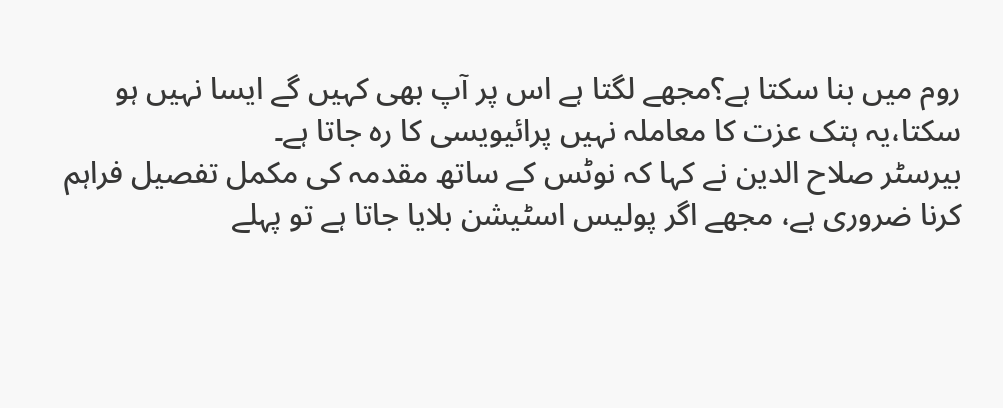روم میں بنا سکتا ہے؟مجھے لگتا ہے اس پر آپ بھی کہیں گے ایسا نہیں ہو سکتا،یہ ہتک عزت کا معاملہ نہیں پرائیویسی کا رہ جاتا ہے۔
بیرسٹر صلاح الدین نے کہا کہ نوٹس کے ساتھ مقدمہ کی مکمل تفصیل فراہم کرنا ضروری ہے، مجھے اگر پولیس اسٹیشن بلایا جاتا ہے تو پہلے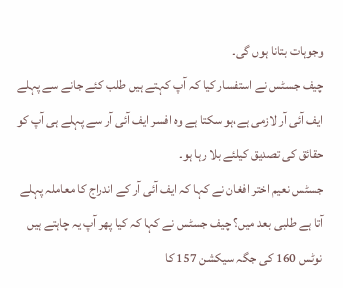وجوہات بتانا ہوں گی۔
چیف جسٹس نے استفسار کیا کہ آپ کہتے ہیں طلب کئے جانے سے پہلے ایف آئی آر لازمی ہے،ہو سکتا ہے وہ افسر ایف آئی آر سے پہلے ہی آپ کو حقائق کی تصدیق کیلئے بلا رہا ہو۔
جسٹس نعیم اختر افغان نے کہا کہ ایف آئی آر کے اندراج کا معاملہ پہلے آتا ہے طلبی بعد میں؟ چیف جسٹس نے کہا کہ کیا پھر آپ یہ چاہتے ہیں نوٹس 160 کی جگہ سیکشن 157 کا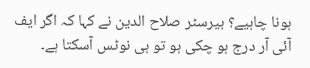ہونا چاہیے؟ بیرسٹر صلاح الدین نے کہا کہ اگر ایف آئی آر درج ہو چکی ہو تو ہی نوٹس آسکتا ہے۔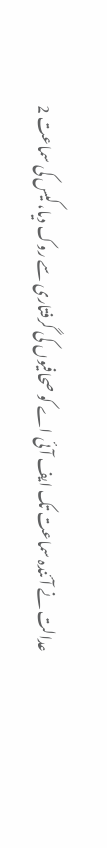عدالت نے آئندہ سماعت تک ایف آئی اے کو صحافیوں کی گرفتاری سے روک دیا،کیس کی سماعت 2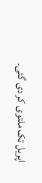اپریل تک ملتوی کر دی گئی۔